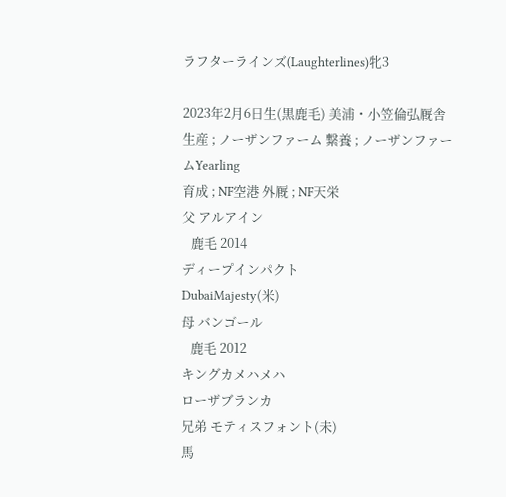ラフターラインズ(Laughterlines)牝3

2023年2月6日生(黒鹿毛) 美浦・小笠倫弘厩舎
生産 ; ノーザンファーム 繋養 ; ノーザンファームYearling
育成 ; NF空港 外厩 ; NF天栄
父 アルアイン
   鹿毛 2014
ディープインパクト
DubaiMajesty(米)
母 バンゴール
   鹿毛 2012
キングカメハメハ
ローザブランカ
兄弟 モティスフォント(未)
馬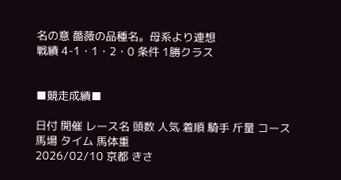名の意 薔薇の品種名。母系より連想
戦績 4-1・1・2・0 条件 1勝クラス


■競走成績■

日付 開催 レース名 頭数 人気 着順 騎手 斤量 コース 馬場 タイム 馬体重
2026/02/10 京都 きさ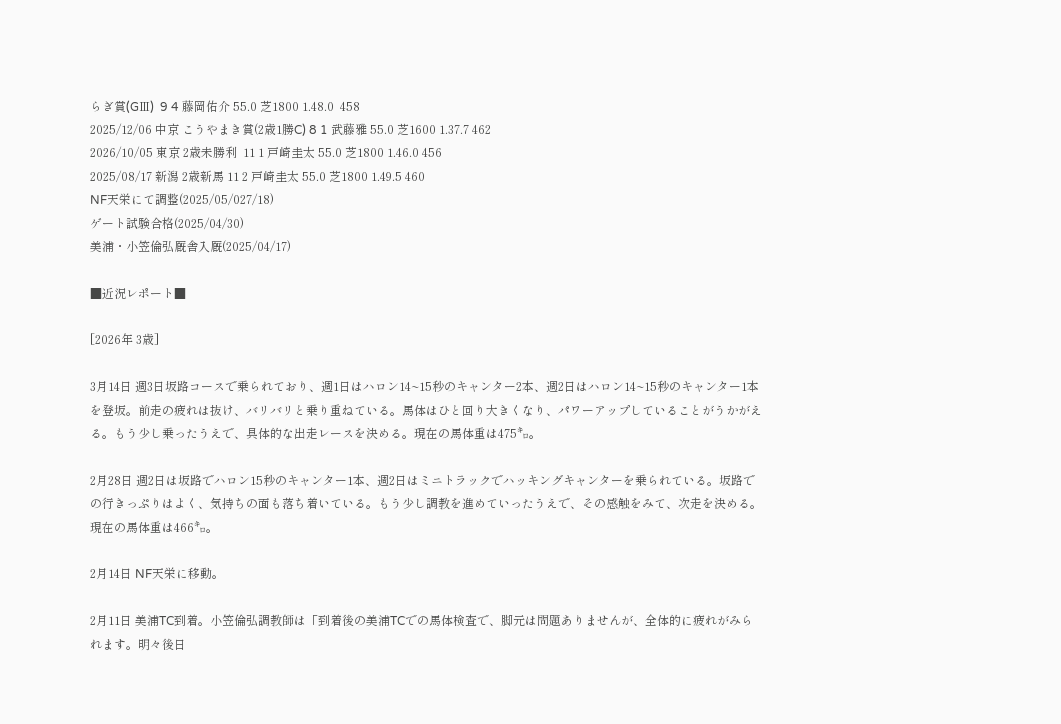らぎ賞(GⅢ)  9 4 藤岡佑介 55.0 芝1800 1.48.0  458
2025/12/06 中京 こうやまき賞(2歳1勝C) 8 1 武藤雅 55.0 芝1600 1.37.7 462
2026/10/05 東京 2歳未勝利  11 1 戸崎圭太 55.0 芝1800 1.46.0 456
2025/08/17 新潟 2歳新馬 11 2 戸崎圭太 55.0 芝1800 1.49.5 460
NF天栄にて調整(2025/05/027/18)
ゲート試験合格(2025/04/30)
美浦・小笠倫弘厩舎入厩(2025/04/17)

■近況レポート■

[2026年 3歳]

3月14日 週3日坂路コースで乗られており、週1日はハロン14~15秒のキャンター2本、週2日はハロン14~15秒のキャンター1本を登坂。前走の疲れは抜け、バリバリと乗り重ねている。馬体はひと回り大きくなり、パワーアップしていることがうかがえる。もう少し乗ったうえで、具体的な出走レースを決める。現在の馬体重は475㌔。

2月28日 週2日は坂路でハロン15秒のキャンター1本、週2日はミニトラックでハッキングキャンターを乗られている。坂路での行きっぷりはよく、気持ちの面も落ち着いている。もう少し調教を進めていったうえで、その感触をみて、次走を決める。現在の馬体重は466㌔。

2月14日 NF天栄に移動。

2月11日 美浦TC到着。小笠倫弘調教師は「到着後の美浦TCでの馬体検査で、脚元は問題ありませんが、全体的に疲れがみられます。明々後日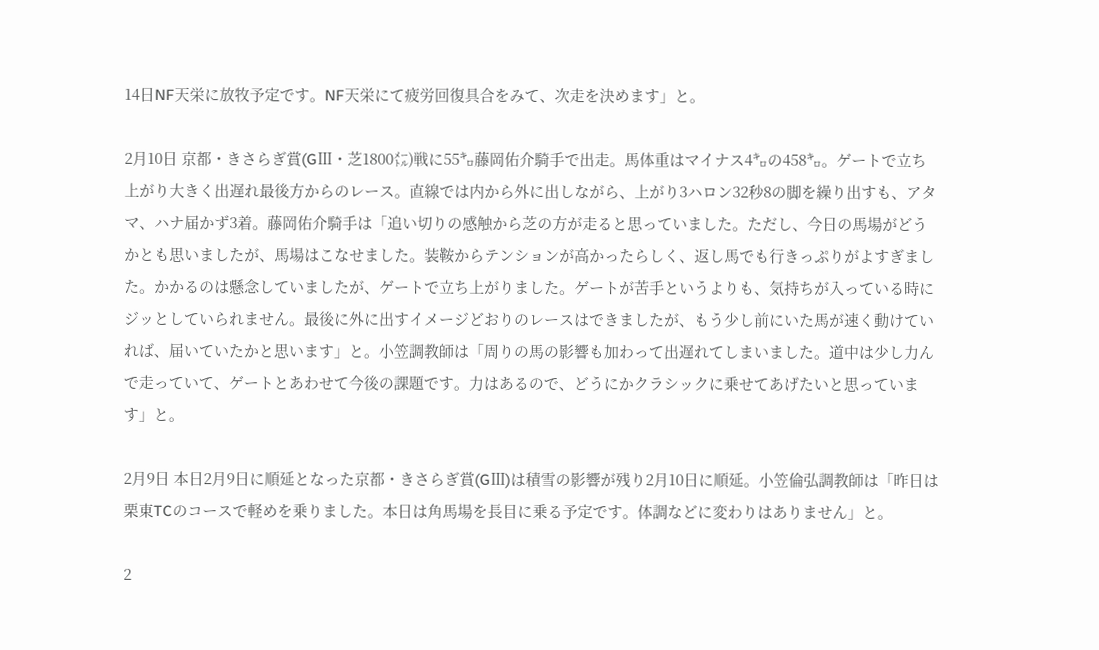14日NF天栄に放牧予定です。NF天栄にて疲労回復具合をみて、次走を決めます」と。

2月10日 京都・きさらぎ賞(GⅢ・芝1800㍍)戦に55㌔藤岡佑介騎手で出走。馬体重はマイナス4㌔の458㌔。ゲートで立ち上がり大きく出遅れ最後方からのレース。直線では内から外に出しながら、上がり3ハロン32秒8の脚を繰り出すも、アタマ、ハナ届かず3着。藤岡佑介騎手は「追い切りの感触から芝の方が走ると思っていました。ただし、今日の馬場がどうかとも思いましたが、馬場はこなせました。装鞍からテンションが高かったらしく、返し馬でも行きっぷりがよすぎました。かかるのは懸念していましたが、ゲートで立ち上がりました。ゲートが苦手というよりも、気持ちが入っている時にジッとしていられません。最後に外に出すイメージどおりのレースはできましたが、もう少し前にいた馬が速く動けていれば、届いていたかと思います」と。小笠調教師は「周りの馬の影響も加わって出遅れてしまいました。道中は少し力んで走っていて、ゲートとあわせて今後の課題です。力はあるので、どうにかクラシックに乗せてあげたいと思っています」と。

2月9日 本日2月9日に順延となった京都・きさらぎ賞(GⅢ)は積雪の影響が残り2月10日に順延。小笠倫弘調教師は「昨日は栗東TCのコースで軽めを乗りました。本日は角馬場を長目に乗る予定です。体調などに変わりはありません」と。

2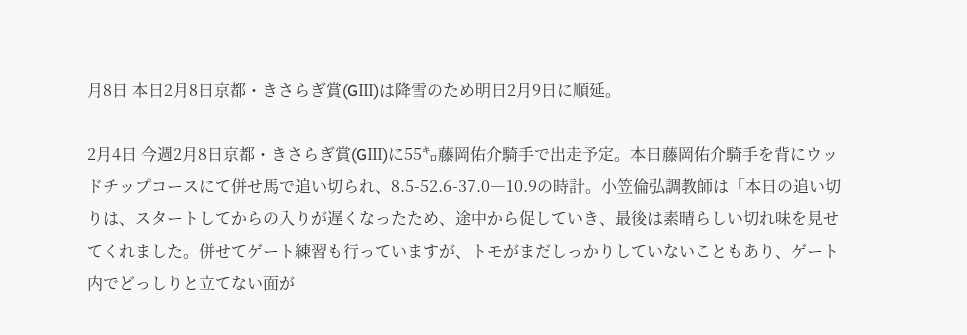月8日 本日2月8日京都・きさらぎ賞(GⅢ)は降雪のため明日2月9日に順延。

2月4日 今週2月8日京都・きさらぎ賞(GⅢ)に55㌔藤岡佑介騎手で出走予定。本日藤岡佑介騎手を背にウッドチップコースにて併せ馬で追い切られ、8.5-52.6-37.0―10.9の時計。小笠倫弘調教師は「本日の追い切りは、スタートしてからの入りが遅くなったため、途中から促していき、最後は素晴らしい切れ味を見せてくれました。併せてゲート練習も行っていますが、トモがまだしっかりしていないこともあり、ゲート内でどっしりと立てない面が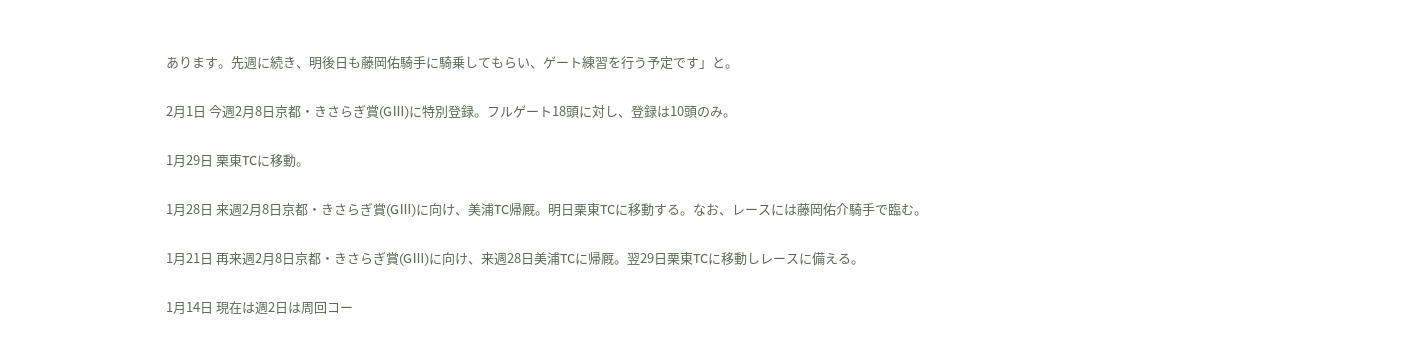あります。先週に続き、明後日も藤岡佑騎手に騎乗してもらい、ゲート練習を行う予定です」と。

2月1日 今週2月8日京都・きさらぎ賞(GⅢ)に特別登録。フルゲート18頭に対し、登録は10頭のみ。

1月29日 栗東TCに移動。

1月28日 来週2月8日京都・きさらぎ賞(GⅢ)に向け、美浦TC帰厩。明日栗東TCに移動する。なお、レースには藤岡佑介騎手で臨む。

1月21日 再来週2月8日京都・きさらぎ賞(GⅢ)に向け、来週28日美浦TCに帰厩。翌29日栗東TCに移動しレースに備える。

1月14日 現在は週2日は周回コー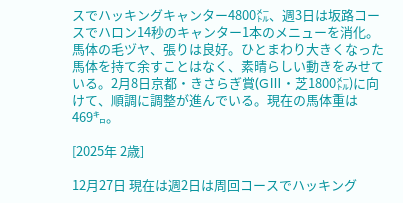スでハッキングキャンター4800㍍、週3日は坂路コースでハロン14秒のキャンター1本のメニューを消化。馬体の毛ヅヤ、張りは良好。ひとまわり大きくなった馬体を持て余すことはなく、素晴らしい動きをみせている。2月8日京都・きさらぎ賞(GⅢ・芝1800㍍)に向けて、順調に調整が進んでいる。現在の馬体重は469㌔。

[2025年 2歳]

12月27日 現在は週2日は周回コースでハッキング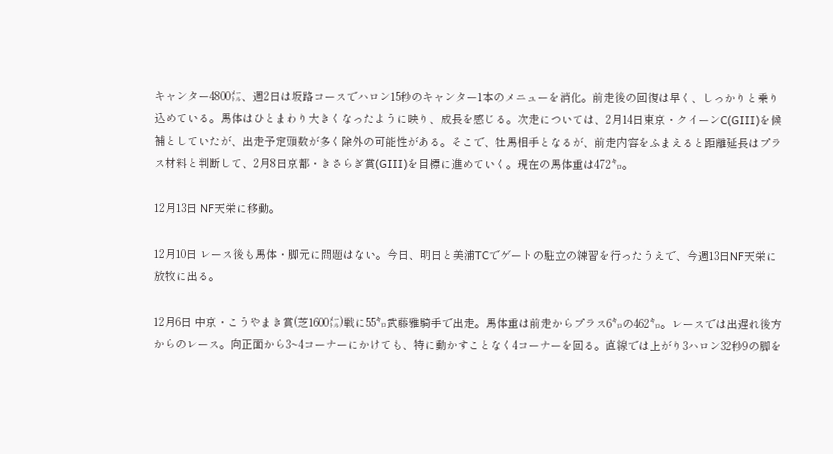キャンター4800㍍、週2日は坂路コースでハロン15秒のキャンター1本のメニューを消化。前走後の回復は早く、しっかりと乗り込めている。馬体はひとまわり大きくなったように映り、成長を感じる。次走については、2月14日東京・クイーンC(GⅢ)を候補としていたが、出走予定頭数が多く除外の可能性がある。そこで、牡馬相手となるが、前走内容をふまえると距離延長はプラス材料と判断して、2月8日京都・きさらぎ賞(GⅢ)を目標に進めていく。現在の馬体重は472㌔。

12月13日 NF天栄に移動。

12月10日 レース後も馬体・脚元に問題はない。今日、明日と美浦TCでゲートの駐立の練習を行ったうえで、今週13日NF天栄に放牧に出る。

12月6日 中京・こうやまき賞(芝1600㍍)戦に55㌔武藤雅騎手で出走。馬体重は前走からプラス6㌔の462㌔。レースでは出遅れ後方からのレース。向正面から3~4コーナーにかけても、特に動かすことなく4コーナーを回る。直線では上がり3ハロン32秒9の脚を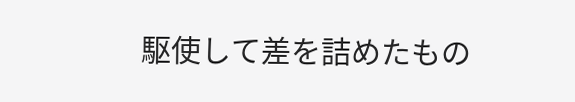駆使して差を詰めたもの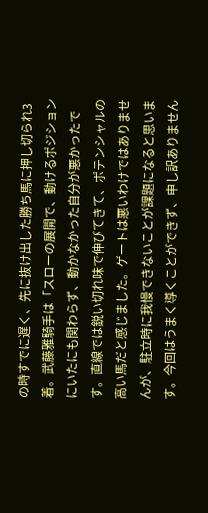の時すでに遅く、先に抜け出した勝ち馬に押し切られ3着。武藤雅騎手は「スローの展開で、動けるポジションにいたにも関わらず、動かなかった自分が悪かったです。直線では鋭い切れ味で伸びてきて、ポテンシャルの高い馬だと感じました。ゲートは悪いわけではありませんが、駐立時に我慢できないことが課題になると思います。今回はうまく導くことができず、申し訳ありません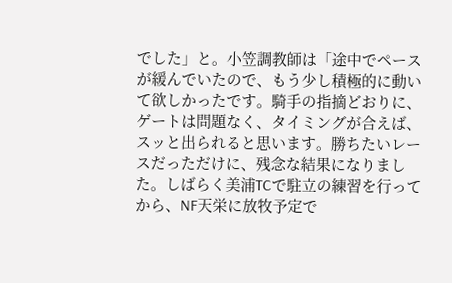でした」と。小笠調教師は「途中でペースが緩んでいたので、もう少し積極的に動いて欲しかったです。騎手の指摘どおりに、ゲートは問題なく、タイミングが合えば、スッと出られると思います。勝ちたいレースだっただけに、残念な結果になりました。しばらく美浦TCで駐立の練習を行ってから、NF天栄に放牧予定で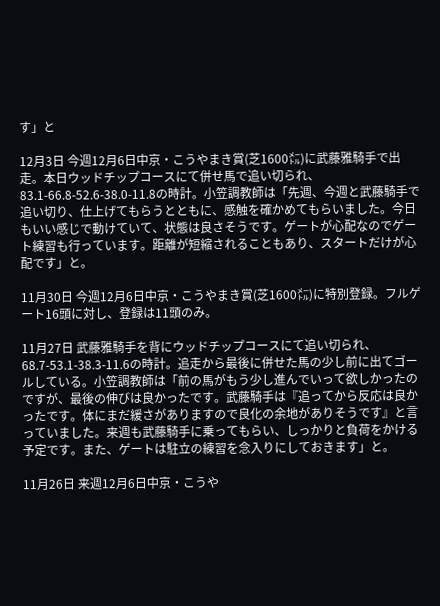す」と

12月3日 今週12月6日中京・こうやまき賞(芝1600㍍)に武藤雅騎手で出走。本日ウッドチップコースにて併せ馬で追い切られ、83.1-66.8-52.6-38.0-11.8の時計。小笠調教師は「先週、今週と武藤騎手で追い切り、仕上げてもらうとともに、感触を確かめてもらいました。今日もいい感じで動けていて、状態は良さそうです。ゲートが心配なのでゲート練習も行っています。距離が短縮されることもあり、スタートだけが心配です」と。

11月30日 今週12月6日中京・こうやまき賞(芝1600㍍)に特別登録。フルゲート16頭に対し、登録は11頭のみ。

11月27日 武藤雅騎手を背にウッドチップコースにて追い切られ、68.7-53.1-38.3-11.6の時計。追走から最後に併せた馬の少し前に出てゴールしている。小笠調教師は「前の馬がもう少し進んでいって欲しかったのですが、最後の伸びは良かったです。武藤騎手は『追ってから反応は良かったです。体にまだ緩さがありますので良化の余地がありそうです』と言っていました。来週も武藤騎手に乗ってもらい、しっかりと負荷をかける予定です。また、ゲートは駐立の練習を念入りにしておきます」と。

11月26日 来週12月6日中京・こうや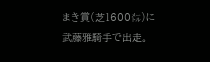まき賞(芝1600㍍)に武藤雅騎手で出走。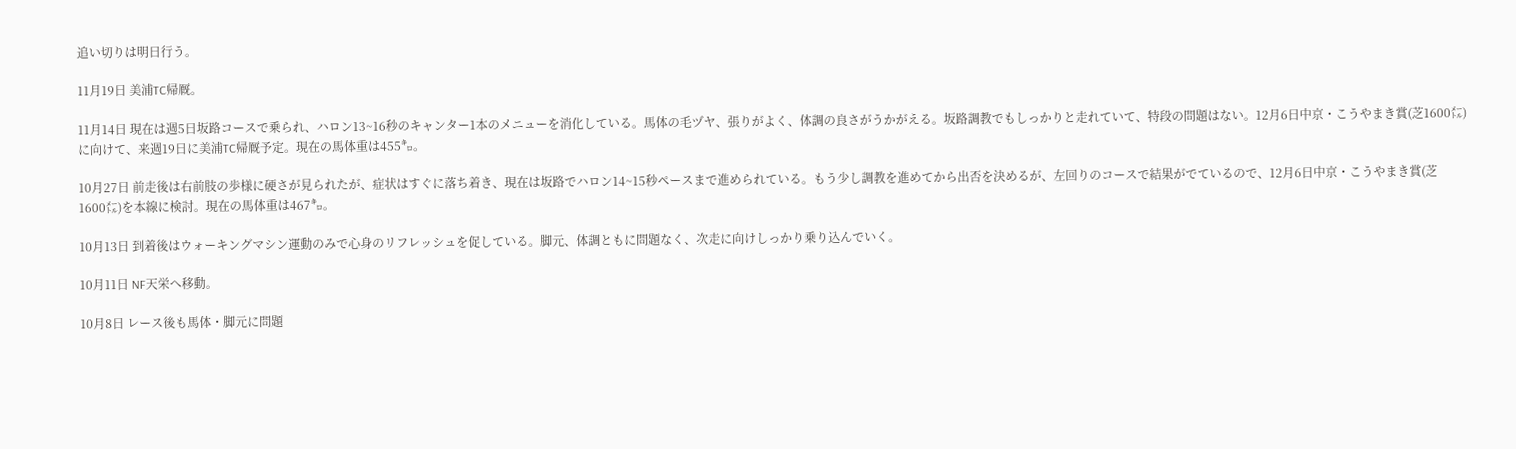追い切りは明日行う。

11月19日 美浦TC帰厩。

11月14日 現在は週5日坂路コースで乗られ、ハロン13~16秒のキャンター1本のメニューを消化している。馬体の毛ヅヤ、張りがよく、体調の良さがうかがえる。坂路調教でもしっかりと走れていて、特段の問題はない。12月6日中京・こうやまき賞(芝1600㍍)に向けて、来週19日に美浦TC帰厩予定。現在の馬体重は455㌔。

10月27日 前走後は右前肢の歩様に硬さが見られたが、症状はすぐに落ち着き、現在は坂路でハロン14~15秒ペースまで進められている。もう少し調教を進めてから出否を決めるが、左回りのコースで結果がでているので、12月6日中京・こうやまき賞(芝1600㍍)を本線に検討。現在の馬体重は467㌔。

10月13日 到着後はウォーキングマシン運動のみで心身のリフレッシュを促している。脚元、体調ともに問題なく、次走に向けしっかり乗り込んでいく。

10月11日 NF天栄へ移動。

10月8日 レース後も馬体・脚元に問題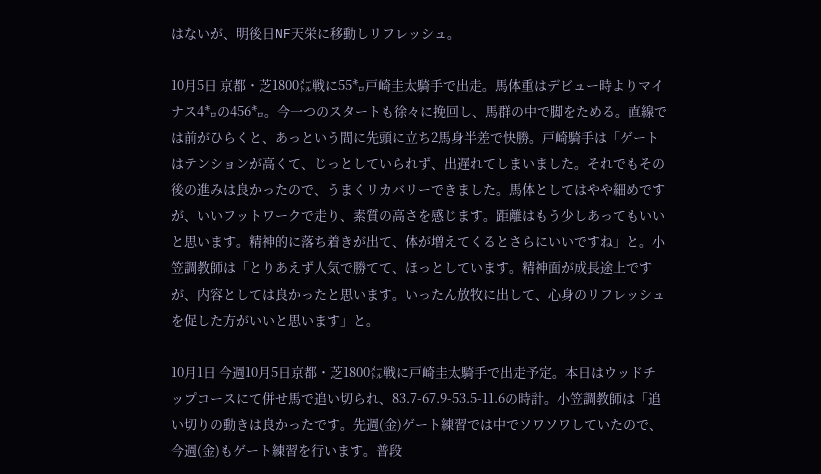はないが、明後日NF天栄に移動しリフレッシュ。

10月5日 京都・芝1800㍍戦に55㌔戸崎圭太騎手で出走。馬体重はデビュー時よりマイナス4㌔の456㌔。今一つのスタートも徐々に挽回し、馬群の中で脚をためる。直線では前がひらくと、あっという間に先頭に立ち2馬身半差で快勝。戸崎騎手は「ゲートはテンションが高くて、じっとしていられず、出遅れてしまいました。それでもその後の進みは良かったので、うまくリカバリーできました。馬体としてはやや細めですが、いいフットワークで走り、素質の高さを感じます。距離はもう少しあってもいいと思います。精神的に落ち着きが出て、体が増えてくるとさらにいいですね」と。小笠調教師は「とりあえず人気で勝てて、ほっとしています。精神面が成長途上ですが、内容としては良かったと思います。いったん放牧に出して、心身のリフレッシュを促した方がいいと思います」と。

10月1日 今週10月5日京都・芝1800㍍戦に戸崎圭太騎手で出走予定。本日はウッドチップコースにて併せ馬で追い切られ、83.7-67.9-53.5-11.6の時計。小笠調教師は「追い切りの動きは良かったです。先週(金)ゲート練習では中でソワソワしていたので、今週(金)もゲート練習を行います。普段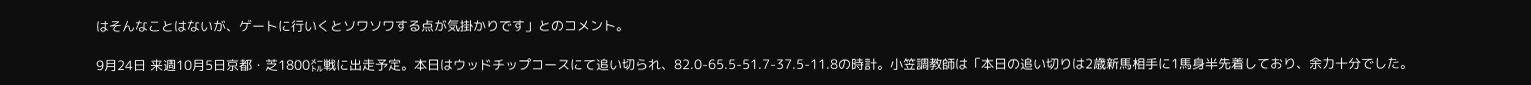はそんなことはないが、ゲートに行いくとソワソワする点が気掛かりです」とのコメント。

9月24日 来週10月5日京都・芝1800㍍戦に出走予定。本日はウッドチップコースにて追い切られ、82.0-65.5-51.7-37.5-11.8の時計。小笠調教師は「本日の追い切りは2歳新馬相手に1馬身半先着しており、余力十分でした。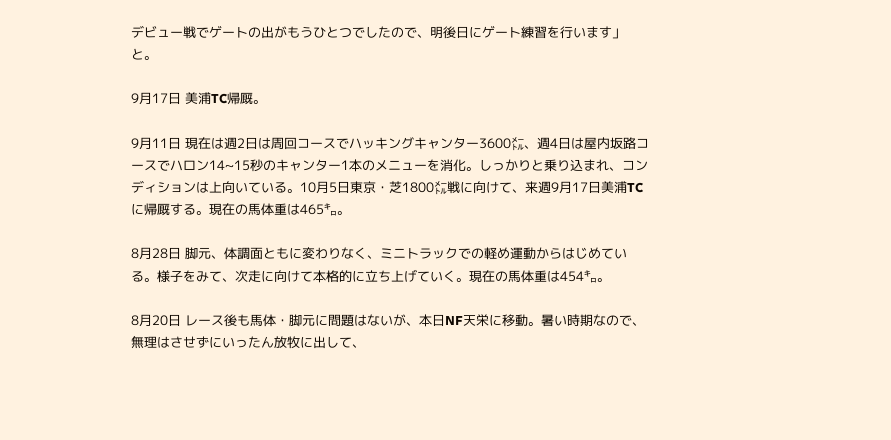デビュー戦でゲートの出がもうひとつでしたので、明後日にゲート練習を行います」と。

9月17日 美浦TC帰厩。

9月11日 現在は週2日は周回コースでハッキングキャンター3600㍍、週4日は屋内坂路コースでハロン14~15秒のキャンター1本のメニューを消化。しっかりと乗り込まれ、コンディションは上向いている。10月5日東京・芝1800㍍戦に向けて、来週9月17日美浦TCに帰厩する。現在の馬体重は465㌔。

8月28日 脚元、体調面ともに変わりなく、ミニトラックでの軽め運動からはじめている。様子をみて、次走に向けて本格的に立ち上げていく。現在の馬体重は454㌔。

8月20日 レース後も馬体・脚元に問題はないが、本日NF天栄に移動。暑い時期なので、無理はさせずにいったん放牧に出して、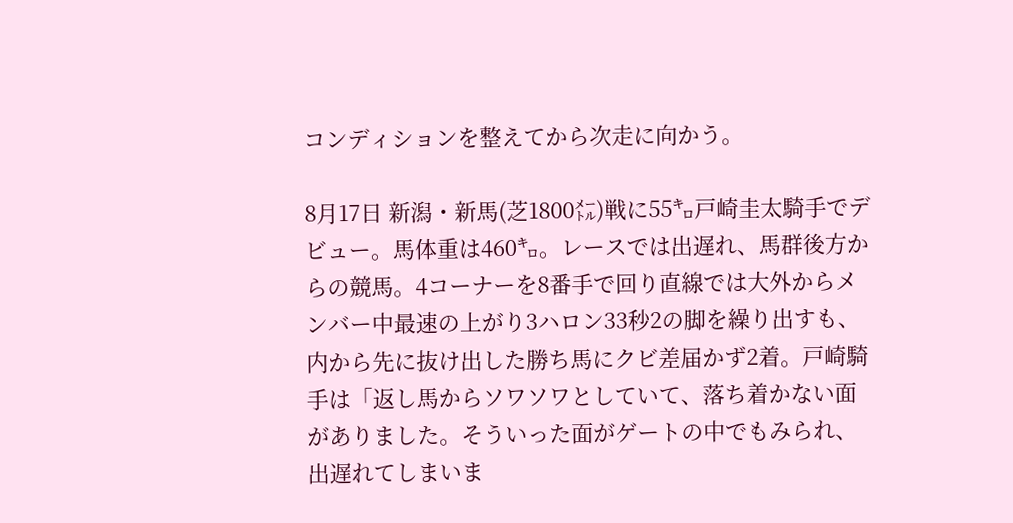コンディションを整えてから次走に向かう。

8月17日 新潟・新馬(芝1800㍍)戦に55㌔戸崎圭太騎手でデビュー。馬体重は460㌔。レースでは出遅れ、馬群後方からの競馬。4コーナーを8番手で回り直線では大外からメンバー中最速の上がり3ハロン33秒2の脚を繰り出すも、内から先に抜け出した勝ち馬にクビ差届かず2着。戸崎騎手は「返し馬からソワソワとしていて、落ち着かない面がありました。そういった面がゲートの中でもみられ、出遅れてしまいま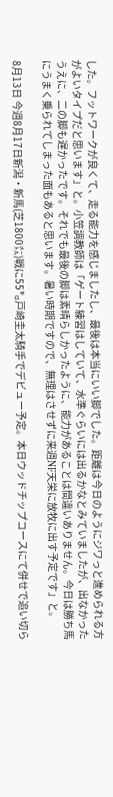した。フットワークが良くて、走る能力を感じましたし、最後は本当にいい脚でした。距離は今日のようにジワっと進められる方がよいタイプだと思います」と。小笠調教師は「ゲート練習はしていて、水準ぐらいには出るかなとみていましたが、出なかったうえに、二の脚も遅かったです。それでも最後の脚は素晴らしかったように、能力があることは間違いありません。今日は勝ち馬にうまく乗られてしまった面もあると思います。暑い時期ですので、無理はさせずに来週NF天栄に放牧に出す予定です」と。

8月13日 今週8月17日新潟・新馬(芝1800㍍)戦に55㌔戸崎圭太騎手でデビュー予定。本日ウッドチップコースにて併せで追い切ら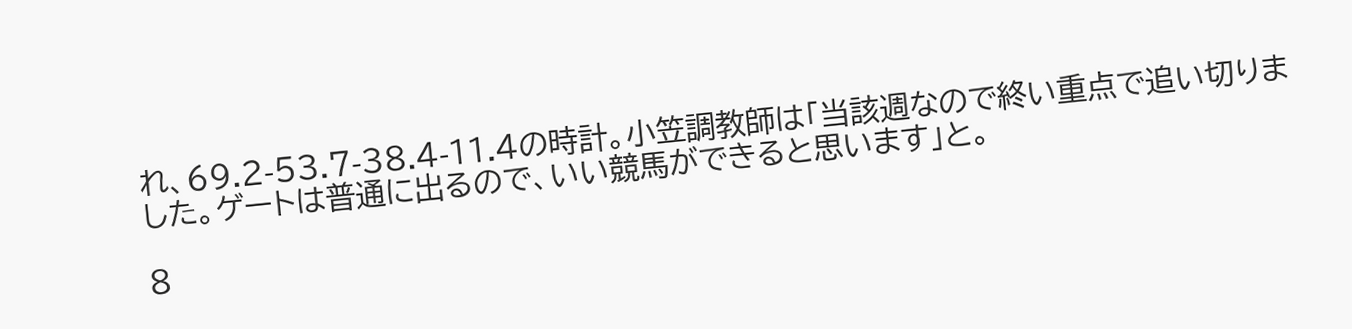れ、69.2-53.7-38.4-11.4の時計。小笠調教師は「当該週なので終い重点で追い切りました。ゲートは普通に出るので、いい競馬ができると思います」と。

8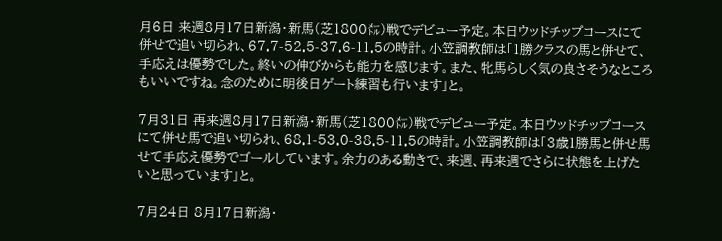月6日 来週8月17日新潟・新馬(芝1800㍍)戦でデビュー予定。本日ウッドチップコースにて併せで追い切られ、67.7-52.5-37.6-11.5の時計。小笠調教師は「1勝クラスの馬と併せて、手応えは優勢でした。終いの伸びからも能力を感じます。また、牝馬らしく気の良さそうなところもいいですね。念のために明後日ゲート練習も行います」と。

7月31日 再来週8月17日新潟・新馬(芝1800㍍)戦でデビュー予定。本日ウッドチップコースにて併せ馬で追い切られ、68.1-53.0-38.5-11.5の時計。小笠調教師は「3歳1勝馬と併せ馬せて手応え優勢でゴールしています。余力のある動きで、来週、再来週でさらに状態を上げたいと思っています」と。

7月24日 8月17日新潟・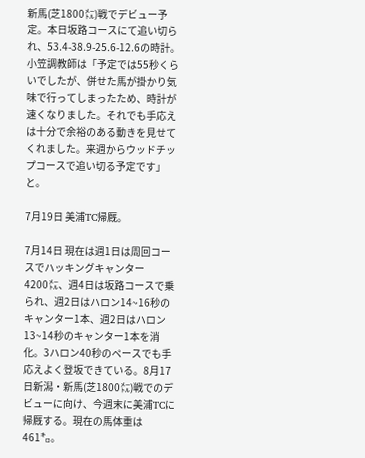新馬(芝1800㍍)戦でデビュー予定。本日坂路コースにて追い切られ、53.4-38.9-25.6-12.6の時計。小笠調教師は「予定では55秒くらいでしたが、併せた馬が掛かり気味で行ってしまったため、時計が速くなりました。それでも手応えは十分で余裕のある動きを見せてくれました。来週からウッドチップコースで追い切る予定です」と。

7月19日 美浦TC帰厩。

7月14日 現在は週1日は周回コースでハッキングキャンター4200㍍、週4日は坂路コースで乗られ、週2日はハロン14~16秒のキャンター1本、週2日はハロン13~14秒のキャンター1本を消化。3ハロン40秒のペースでも手応えよく登坂できている。8月17日新潟・新馬(芝1800㍍)戦でのデビューに向け、今週末に美浦TCに帰厩する。現在の馬体重は461㌔。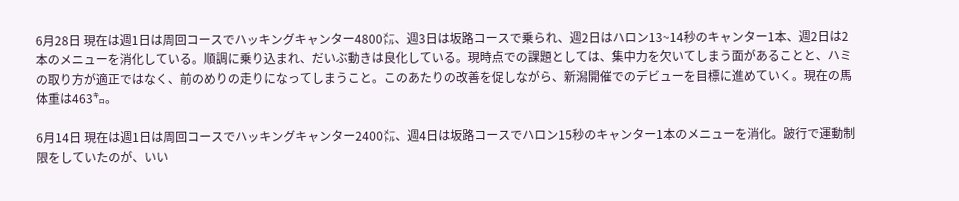6月28日 現在は週1日は周回コースでハッキングキャンター4800㍍、週3日は坂路コースで乗られ、週2日はハロン13~14秒のキャンター1本、週2日は2本のメニューを消化している。順調に乗り込まれ、だいぶ動きは良化している。現時点での課題としては、集中力を欠いてしまう面があることと、ハミの取り方が適正ではなく、前のめりの走りになってしまうこと。このあたりの改善を促しながら、新潟開催でのデビューを目標に進めていく。現在の馬体重は463㌔。

6月14日 現在は週1日は周回コースでハッキングキャンター2400㍍、週4日は坂路コースでハロン15秒のキャンター1本のメニューを消化。跛行で運動制限をしていたのが、いい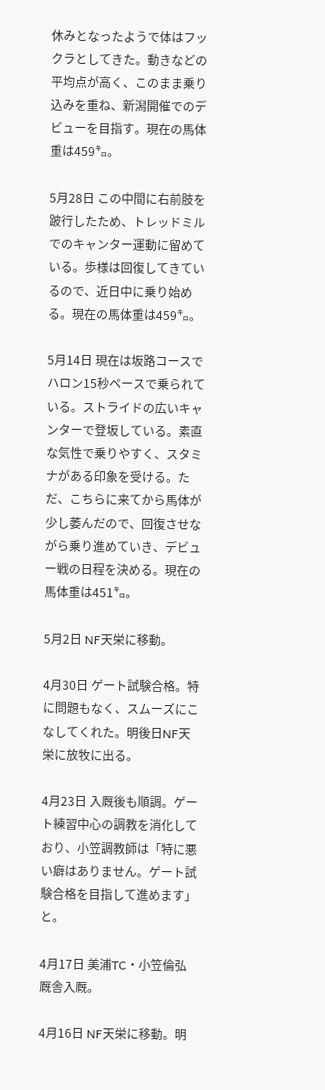休みとなったようで体はフックラとしてきた。動きなどの平均点が高く、このまま乗り込みを重ね、新潟開催でのデビューを目指す。現在の馬体重は459㌔。

5月28日 この中間に右前肢を跛行したため、トレッドミルでのキャンター運動に留めている。歩様は回復してきているので、近日中に乗り始める。現在の馬体重は459㌔。

5月14日 現在は坂路コースでハロン15秒ペースで乗られている。ストライドの広いキャンターで登坂している。素直な気性で乗りやすく、スタミナがある印象を受ける。ただ、こちらに来てから馬体が少し萎んだので、回復させながら乗り進めていき、デビュー戦の日程を決める。現在の馬体重は451㌔。

5月2日 NF天栄に移動。

4月30日 ゲート試験合格。特に問題もなく、スムーズにこなしてくれた。明後日NF天栄に放牧に出る。

4月23日 入厩後も順調。ゲート練習中心の調教を消化しており、小笠調教師は「特に悪い癖はありません。ゲート試験合格を目指して進めます」と。

4月17日 美浦TC・小笠倫弘厩舎入厩。

4月16日 NF天栄に移動。明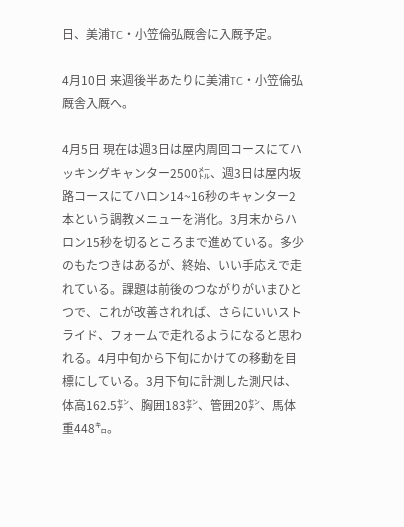日、美浦TC・小笠倫弘厩舎に入厩予定。

4月10日 来週後半あたりに美浦TC・小笠倫弘厩舎入厩へ。

4月5日 現在は週3日は屋内周回コースにてハッキングキャンター2500㍍、週3日は屋内坂路コースにてハロン14~16秒のキャンター2本という調教メニューを消化。3月末からハロン15秒を切るところまで進めている。多少のもたつきはあるが、終始、いい手応えで走れている。課題は前後のつながりがいまひとつで、これが改善されれば、さらにいいストライド、フォームで走れるようになると思われる。4月中旬から下旬にかけての移動を目標にしている。3月下旬に計測した測尺は、体高162.5㌢、胸囲183㌢、管囲20㌢、馬体重448㌔。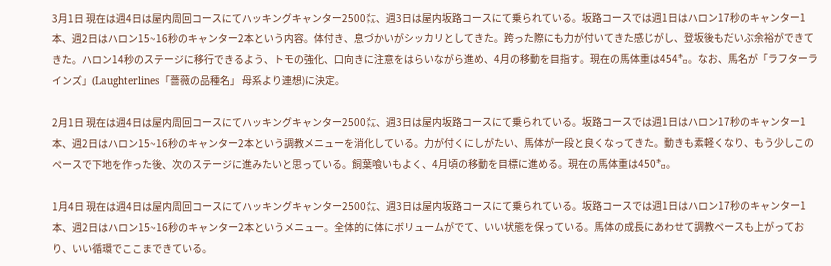3月1日 現在は週4日は屋内周回コースにてハッキングキャンター2500㍍、週3日は屋内坂路コースにて乗られている。坂路コースでは週1日はハロン17秒のキャンター1本、週2日はハロン15~16秒のキャンター2本という内容。体付き、息づかいがシッカリとしてきた。跨った際にも力が付いてきた感じがし、登坂後もだいぶ余裕ができてきた。ハロン14秒のステージに移行できるよう、トモの強化、口向きに注意をはらいながら進め、4月の移動を目指す。現在の馬体重は454㌔。なお、馬名が「ラフターラインズ」(Laughterlines「薔薇の品種名」 母系より連想)に決定。

2月1日 現在は週4日は屋内周回コースにてハッキングキャンター2500㍍、週3日は屋内坂路コースにて乗られている。坂路コースでは週1日はハロン17秒のキャンター1本、週2日はハロン15~16秒のキャンター2本という調教メニューを消化している。力が付くにしがたい、馬体が一段と良くなってきた。動きも素軽くなり、もう少しこのペースで下地を作った後、次のステージに進みたいと思っている。飼葉喰いもよく、4月頃の移動を目標に進める。現在の馬体重は450㌔。

1月4日 現在は週4日は屋内周回コースにてハッキングキャンター2500㍍、週3日は屋内坂路コースにて乗られている。坂路コースでは週1日はハロン17秒のキャンター1本、週2日はハロン15~16秒のキャンター2本というメニュー。全体的に体にボリュームがでて、いい状態を保っている。馬体の成長にあわせて調教ペースも上がっており、いい循環でここまできている。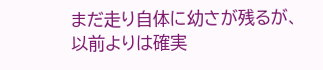まだ走り自体に幼さが残るが、以前よりは確実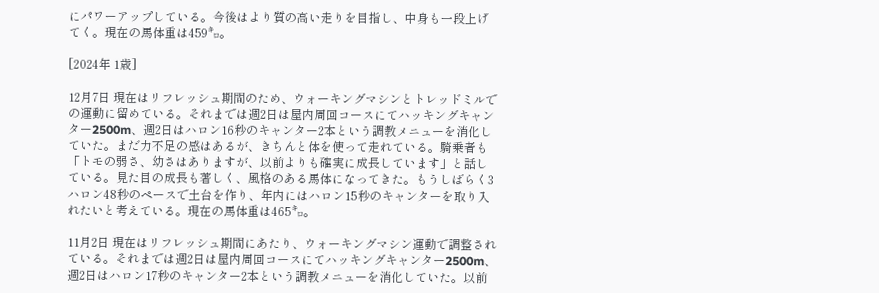にパワーアップしている。今後はより質の高い走りを目指し、中身も一段上げてく。現在の馬体重は459㌔。

[2024年 1歳]

12月7日 現在はリフレッシュ期間のため、ウォーキングマシンとトレッドミルでの運動に留めている。それまでは週2日は屋内周回コースにてハッキングキャンター2500m、週2日はハロン16秒のキャンター2本という調教メニューを消化していた。まだ力不足の感はあるが、きちんと体を使って走れている。騎乗者も「トモの弱さ、幼さはありますが、以前よりも確実に成長しています」と話している。見た目の成長も著しく、風格のある馬体になってきた。もうしばらく3ハロン48秒のペースで土台を作り、年内にはハロン15秒のキャンターを取り入れたいと考えている。現在の馬体重は465㌔。

11月2日 現在はリフレッシュ期間にあたり、ウォーキングマシン運動で調整されている。それまでは週2日は屋内周回コースにてハッキングキャンター2500m、週2日はハロン17秒のキャンター2本という調教メニューを消化していた。以前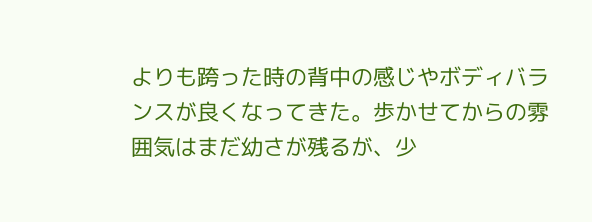よりも跨った時の背中の感じやボディバランスが良くなってきた。歩かせてからの雰囲気はまだ幼さが残るが、少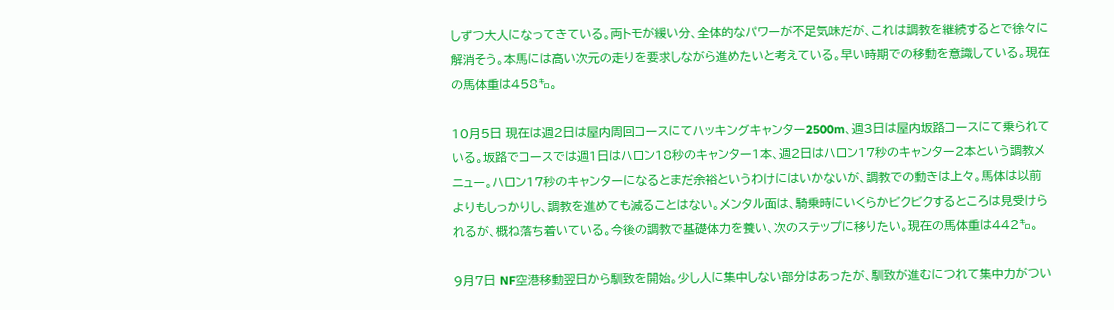しずつ大人になってきている。両トモが緩い分、全体的なパワーが不足気味だが、これは調教を継続するとで徐々に解消そう。本馬には高い次元の走りを要求しながら進めたいと考えている。早い時期での移動を意識している。現在の馬体重は458㌔。

10月5日 現在は週2日は屋内周回コースにてハッキングキャンター2500m、週3日は屋内坂路コースにて乗られている。坂路でコースでは週1日はハロン18秒のキャンター1本、週2日はハロン17秒のキャンター2本という調教メニュー。ハロン17秒のキャンターになるとまだ余裕というわけにはいかないが、調教での動きは上々。馬体は以前よりもしっかりし、調教を進めても減ることはない。メンタル面は、騎乗時にいくらかビクビクするところは見受けられるが、概ね落ち着いている。今後の調教で基礎体力を養い、次のステップに移りたい。現在の馬体重は442㌔。

9月7日 NF空港移動翌日から馴致を開始。少し人に集中しない部分はあったが、馴致が進むにつれて集中力がつい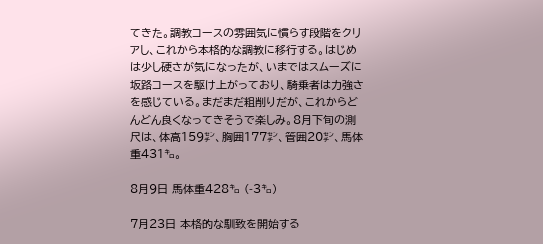てきた。調教コースの雰囲気に慣らす段階をクリアし、これから本格的な調教に移行する。はじめは少し硬さが気になったが、いまではスムーズに坂路コースを駆け上がっており、騎乗者は力強さを感じている。まだまだ粗削りだが、これからどんどん良くなってきそうで楽しみ。8月下旬の測尺は、体高159㌢、胸囲177㌢、管囲20㌢、馬体重431㌔。

8月9日 馬体重428㌔ (-3㌔)

7月23日 本格的な馴致を開始する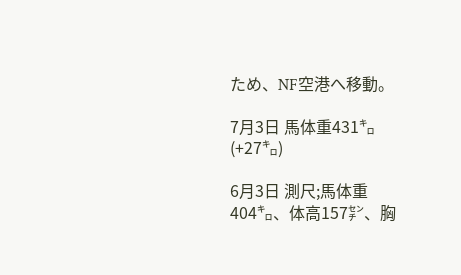ため、NF空港へ移動。

7月3日 馬体重431㌔ (+27㌔)

6月3日 測尺;馬体重404㌔、体高157㌢、胸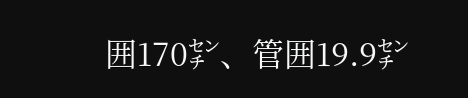囲170㌢、管囲19.9㌢